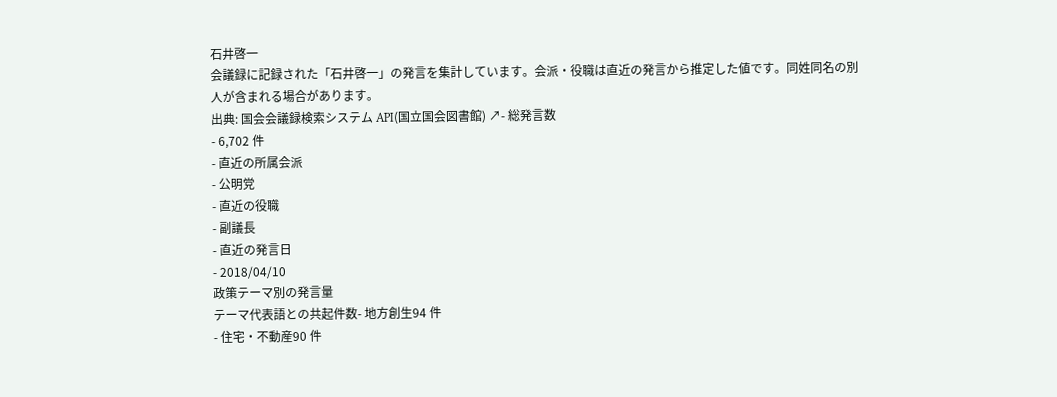石井啓一
会議録に記録された「石井啓一」の発言を集計しています。会派・役職は直近の発言から推定した値です。同姓同名の別人が含まれる場合があります。
出典: 国会会議録検索システム API(国立国会図書館) ↗- 総発言数
- 6,702 件
- 直近の所属会派
- 公明党
- 直近の役職
- 副議長
- 直近の発言日
- 2018/04/10
政策テーマ別の発言量
テーマ代表語との共起件数- 地方創生94 件
- 住宅・不動産90 件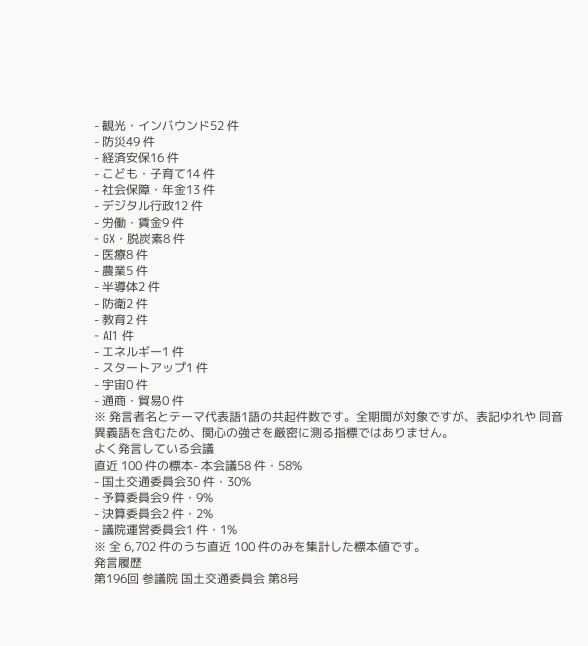- 観光・インバウンド52 件
- 防災49 件
- 経済安保16 件
- こども・子育て14 件
- 社会保障・年金13 件
- デジタル行政12 件
- 労働・賃金9 件
- GX・脱炭素8 件
- 医療8 件
- 農業5 件
- 半導体2 件
- 防衛2 件
- 教育2 件
- AI1 件
- エネルギー1 件
- スタートアップ1 件
- 宇宙0 件
- 通商・貿易0 件
※ 発言者名とテーマ代表語1語の共起件数です。全期間が対象ですが、表記ゆれや 同音異義語を含むため、関心の強さを厳密に測る指標ではありません。
よく発言している会議
直近 100 件の標本- 本会議58 件・58%
- 国土交通委員会30 件・30%
- 予算委員会9 件・9%
- 決算委員会2 件・2%
- 議院運営委員会1 件・1%
※ 全 6,702 件のうち直近 100 件のみを集計した標本値です。
発言履歴
第196回 参議院 国土交通委員会 第8号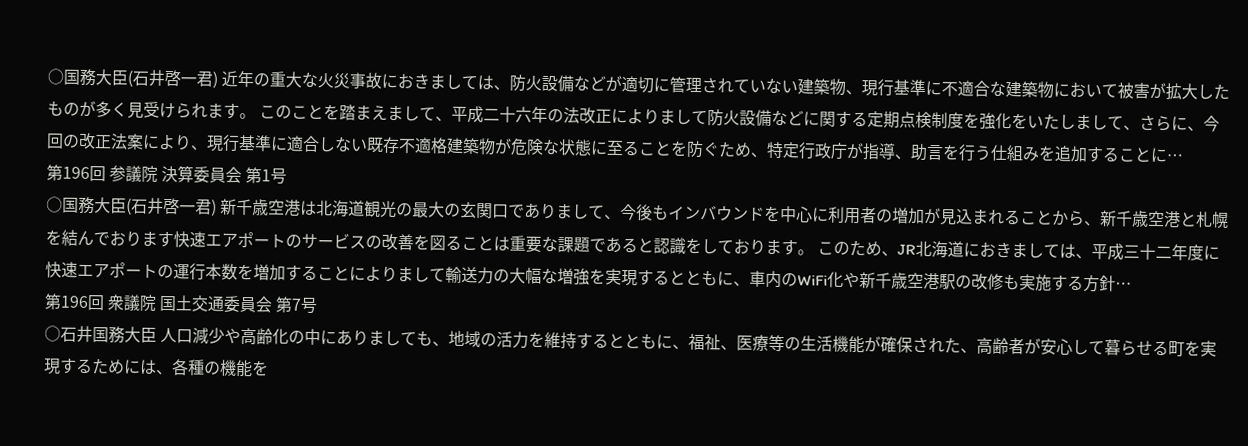○国務大臣(石井啓一君) 近年の重大な火災事故におきましては、防火設備などが適切に管理されていない建築物、現行基準に不適合な建築物において被害が拡大したものが多く見受けられます。 このことを踏まえまして、平成二十六年の法改正によりまして防火設備などに関する定期点検制度を強化をいたしまして、さらに、今回の改正法案により、現行基準に適合しない既存不適格建築物が危険な状態に至ることを防ぐため、特定行政庁が指導、助言を行う仕組みを追加することに…
第196回 参議院 決算委員会 第1号
○国務大臣(石井啓一君) 新千歳空港は北海道観光の最大の玄関口でありまして、今後もインバウンドを中心に利用者の増加が見込まれることから、新千歳空港と札幌を結んでおります快速エアポートのサービスの改善を図ることは重要な課題であると認識をしております。 このため、JR北海道におきましては、平成三十二年度に快速エアポートの運行本数を増加することによりまして輸送力の大幅な増強を実現するとともに、車内のWiFi化や新千歳空港駅の改修も実施する方針…
第196回 衆議院 国土交通委員会 第7号
○石井国務大臣 人口減少や高齢化の中にありましても、地域の活力を維持するとともに、福祉、医療等の生活機能が確保された、高齢者が安心して暮らせる町を実現するためには、各種の機能を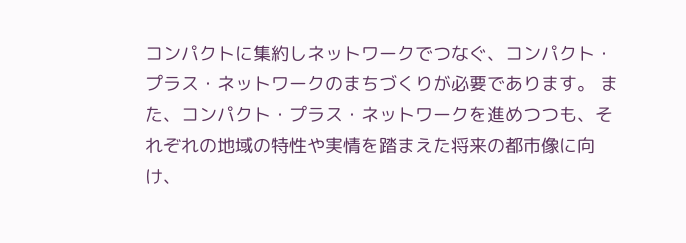コンパクトに集約しネットワークでつなぐ、コンパクト・プラス・ネットワークのまちづくりが必要であります。 また、コンパクト・プラス・ネットワークを進めつつも、それぞれの地域の特性や実情を踏まえた将来の都市像に向け、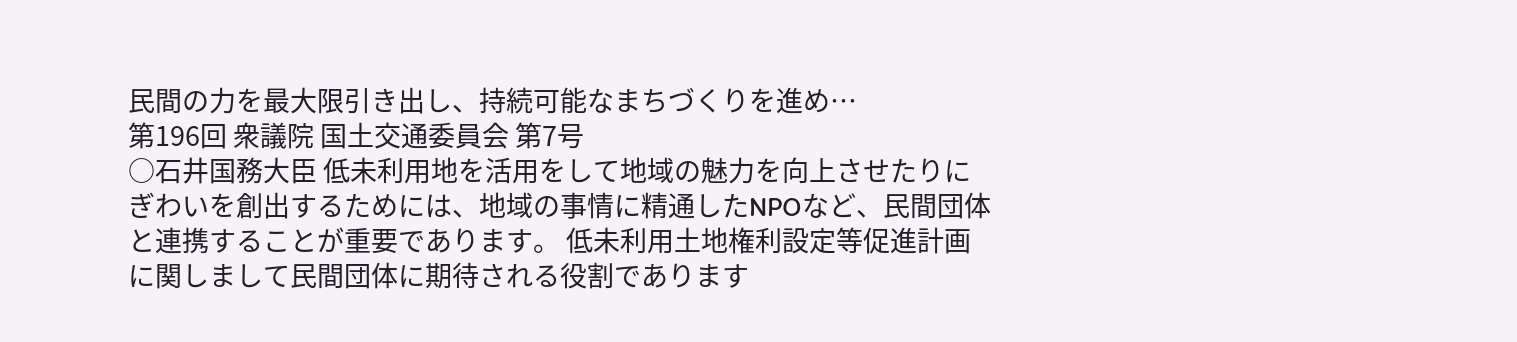民間の力を最大限引き出し、持続可能なまちづくりを進め…
第196回 衆議院 国土交通委員会 第7号
○石井国務大臣 低未利用地を活用をして地域の魅力を向上させたりにぎわいを創出するためには、地域の事情に精通したNPOなど、民間団体と連携することが重要であります。 低未利用土地権利設定等促進計画に関しまして民間団体に期待される役割であります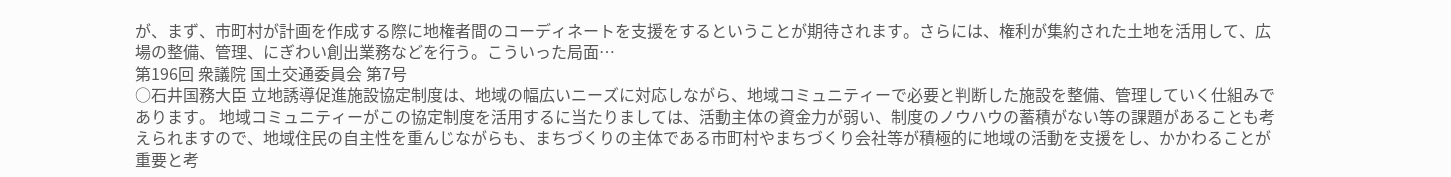が、まず、市町村が計画を作成する際に地権者間のコーディネートを支援をするということが期待されます。さらには、権利が集約された土地を活用して、広場の整備、管理、にぎわい創出業務などを行う。こういった局面…
第196回 衆議院 国土交通委員会 第7号
○石井国務大臣 立地誘導促進施設協定制度は、地域の幅広いニーズに対応しながら、地域コミュニティーで必要と判断した施設を整備、管理していく仕組みであります。 地域コミュニティーがこの協定制度を活用するに当たりましては、活動主体の資金力が弱い、制度のノウハウの蓄積がない等の課題があることも考えられますので、地域住民の自主性を重んじながらも、まちづくりの主体である市町村やまちづくり会社等が積極的に地域の活動を支援をし、かかわることが重要と考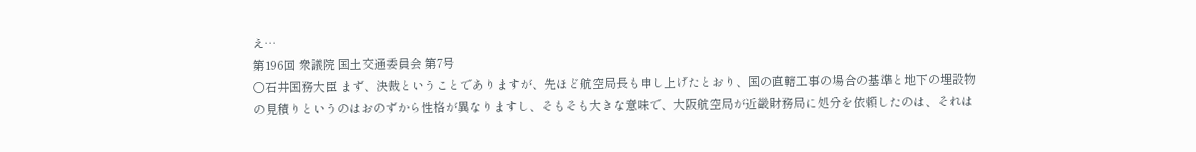え…
第196回 衆議院 国土交通委員会 第7号
○石井国務大臣 まず、決裁ということでありますが、先ほど航空局長も申し上げたとおり、国の直轄工事の場合の基準と地下の埋設物の見積りというのはおのずから性格が異なりますし、そもそも大きな意味で、大阪航空局が近畿財務局に処分を依頼したのは、それは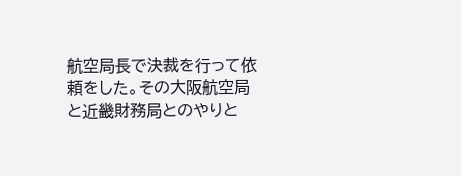航空局長で決裁を行って依頼をした。その大阪航空局と近畿財務局とのやりと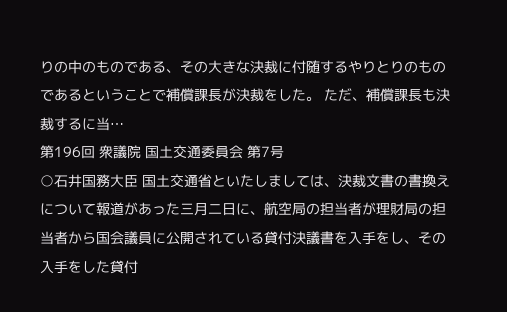りの中のものである、その大きな決裁に付随するやりとりのものであるということで補償課長が決裁をした。 ただ、補償課長も決裁するに当…
第196回 衆議院 国土交通委員会 第7号
○石井国務大臣 国土交通省といたしましては、決裁文書の書換えについて報道があった三月二日に、航空局の担当者が理財局の担当者から国会議員に公開されている貸付決議書を入手をし、その入手をした貸付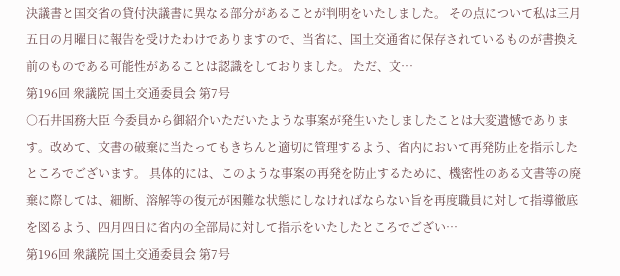決議書と国交省の貸付決議書に異なる部分があることが判明をいたしました。 その点について私は三月五日の月曜日に報告を受けたわけでありますので、当省に、国土交通省に保存されているものが書換え前のものである可能性があることは認識をしておりました。 ただ、文…
第196回 衆議院 国土交通委員会 第7号
○石井国務大臣 今委員から御紹介いただいたような事案が発生いたしましたことは大変遺憾であります。改めて、文書の破棄に当たってもきちんと適切に管理するよう、省内において再発防止を指示したところでございます。 具体的には、このような事案の再発を防止するために、機密性のある文書等の廃棄に際しては、細断、溶解等の復元が困難な状態にしなければならない旨を再度職員に対して指導徹底を図るよう、四月四日に省内の全部局に対して指示をいたしたところでござい…
第196回 衆議院 国土交通委員会 第7号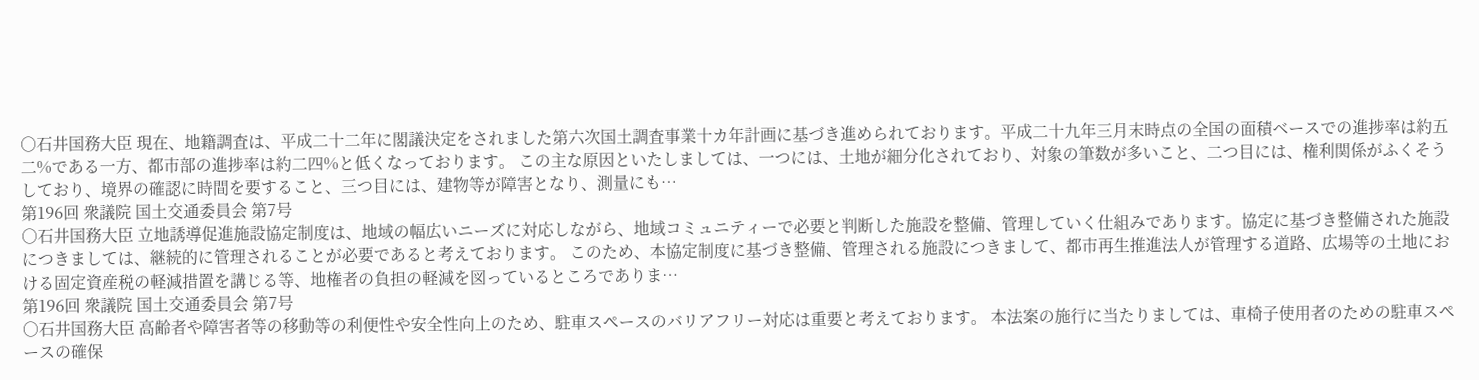○石井国務大臣 現在、地籍調査は、平成二十二年に閣議決定をされました第六次国土調査事業十カ年計画に基づき進められております。平成二十九年三月末時点の全国の面積ベースでの進捗率は約五二%である一方、都市部の進捗率は約二四%と低くなっております。 この主な原因といたしましては、一つには、土地が細分化されており、対象の筆数が多いこと、二つ目には、権利関係がふくそうしており、境界の確認に時間を要すること、三つ目には、建物等が障害となり、測量にも…
第196回 衆議院 国土交通委員会 第7号
○石井国務大臣 立地誘導促進施設協定制度は、地域の幅広いニーズに対応しながら、地域コミュニティーで必要と判断した施設を整備、管理していく仕組みであります。協定に基づき整備された施設につきましては、継続的に管理されることが必要であると考えております。 このため、本協定制度に基づき整備、管理される施設につきまして、都市再生推進法人が管理する道路、広場等の土地における固定資産税の軽減措置を講じる等、地権者の負担の軽減を図っているところでありま…
第196回 衆議院 国土交通委員会 第7号
○石井国務大臣 高齢者や障害者等の移動等の利便性や安全性向上のため、駐車スペースのバリアフリー対応は重要と考えております。 本法案の施行に当たりましては、車椅子使用者のための駐車スペースの確保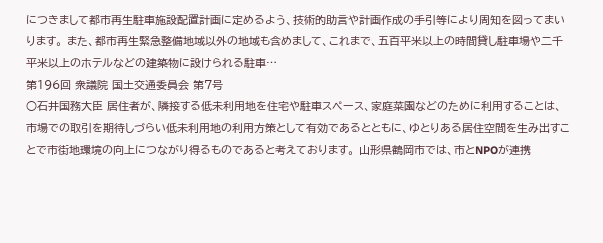につきまして都市再生駐車施設配置計画に定めるよう、技術的助言や計画作成の手引等により周知を図ってまいります。 また、都市再生緊急整備地域以外の地域も含めまして、これまで、五百平米以上の時間貸し駐車場や二千平米以上のホテルなどの建築物に設けられる駐車…
第196回 衆議院 国土交通委員会 第7号
○石井国務大臣 居住者が、隣接する低未利用地を住宅や駐車スペース、家庭菜園などのために利用することは、市場での取引を期待しづらい低未利用地の利用方策として有効であるとともに、ゆとりある居住空間を生み出すことで市街地環境の向上につながり得るものであると考えております。 山形県鶴岡市では、市とNPOが連携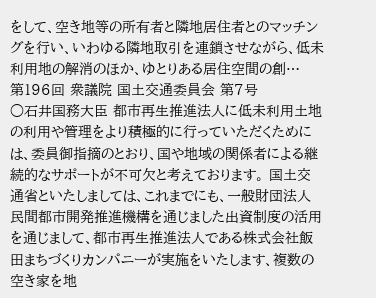をして、空き地等の所有者と隣地居住者とのマッチングを行い、いわゆる隣地取引を連鎖させながら、低未利用地の解消のほか、ゆとりある居住空間の創…
第196回 衆議院 国土交通委員会 第7号
○石井国務大臣 都市再生推進法人に低未利用土地の利用や管理をより積極的に行っていただくためには、委員御指摘のとおり、国や地域の関係者による継続的なサポートが不可欠と考えております。 国土交通省といたしましては、これまでにも、一般財団法人民間都市開発推進機構を通じました出資制度の活用を通じまして、都市再生推進法人である株式会社飯田まちづくりカンパニーが実施をいたします、複数の空き家を地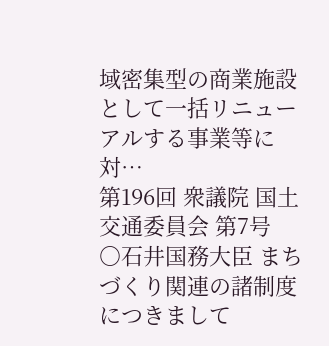域密集型の商業施設として一括リニューアルする事業等に対…
第196回 衆議院 国土交通委員会 第7号
○石井国務大臣 まちづくり関連の諸制度につきまして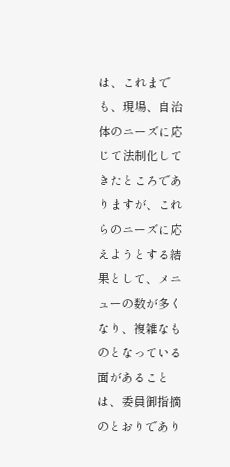は、これまでも、現場、自治体のニーズに応じて法制化してきたところでありますが、これらのニーズに応えようとする結果として、メニューの数が多くなり、複雑なものとなっている面があることは、委員御指摘のとおりであり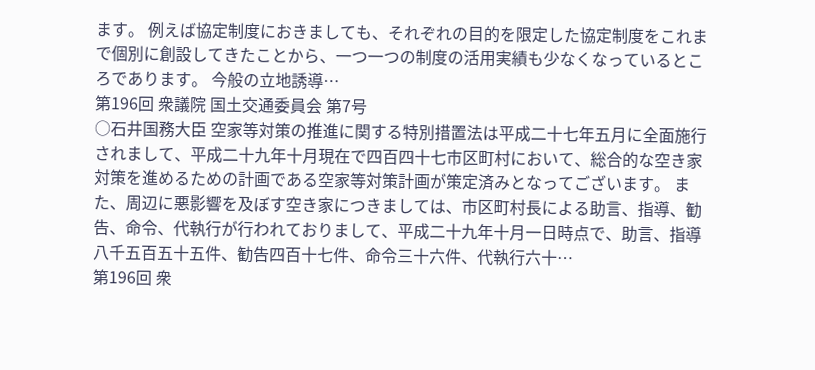ます。 例えば協定制度におきましても、それぞれの目的を限定した協定制度をこれまで個別に創設してきたことから、一つ一つの制度の活用実績も少なくなっているところであります。 今般の立地誘導…
第196回 衆議院 国土交通委員会 第7号
○石井国務大臣 空家等対策の推進に関する特別措置法は平成二十七年五月に全面施行されまして、平成二十九年十月現在で四百四十七市区町村において、総合的な空き家対策を進めるための計画である空家等対策計画が策定済みとなってございます。 また、周辺に悪影響を及ぼす空き家につきましては、市区町村長による助言、指導、勧告、命令、代執行が行われておりまして、平成二十九年十月一日時点で、助言、指導八千五百五十五件、勧告四百十七件、命令三十六件、代執行六十…
第196回 衆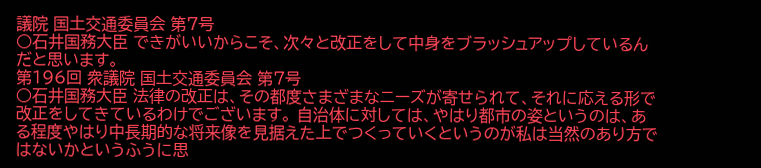議院 国土交通委員会 第7号
○石井国務大臣 できがいいからこそ、次々と改正をして中身をブラッシュアップしているんだと思います。
第196回 衆議院 国土交通委員会 第7号
○石井国務大臣 法律の改正は、その都度さまざまなニーズが寄せられて、それに応える形で改正をしてきているわけでございます。 自治体に対しては、やはり都市の姿というのは、ある程度やはり中長期的な将来像を見据えた上でつくっていくというのが私は当然のあり方ではないかというふうに思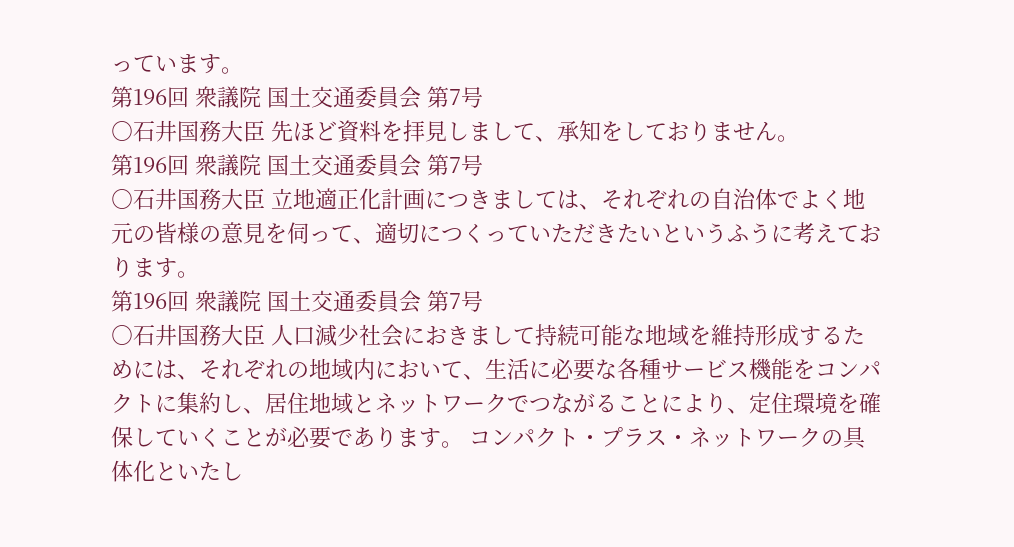っています。
第196回 衆議院 国土交通委員会 第7号
○石井国務大臣 先ほど資料を拝見しまして、承知をしておりません。
第196回 衆議院 国土交通委員会 第7号
○石井国務大臣 立地適正化計画につきましては、それぞれの自治体でよく地元の皆様の意見を伺って、適切につくっていただきたいというふうに考えております。
第196回 衆議院 国土交通委員会 第7号
○石井国務大臣 人口減少社会におきまして持続可能な地域を維持形成するためには、それぞれの地域内において、生活に必要な各種サービス機能をコンパクトに集約し、居住地域とネットワークでつながることにより、定住環境を確保していくことが必要であります。 コンパクト・プラス・ネットワークの具体化といたし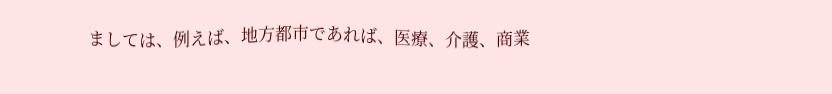ましては、例えば、地方都市であれば、医療、介護、商業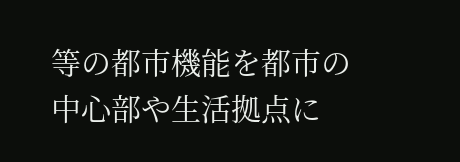等の都市機能を都市の中心部や生活拠点に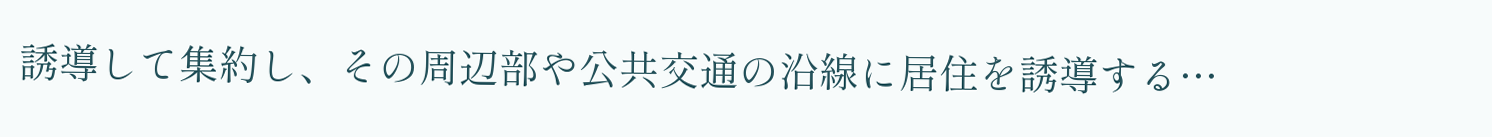誘導して集約し、その周辺部や公共交通の沿線に居住を誘導する…